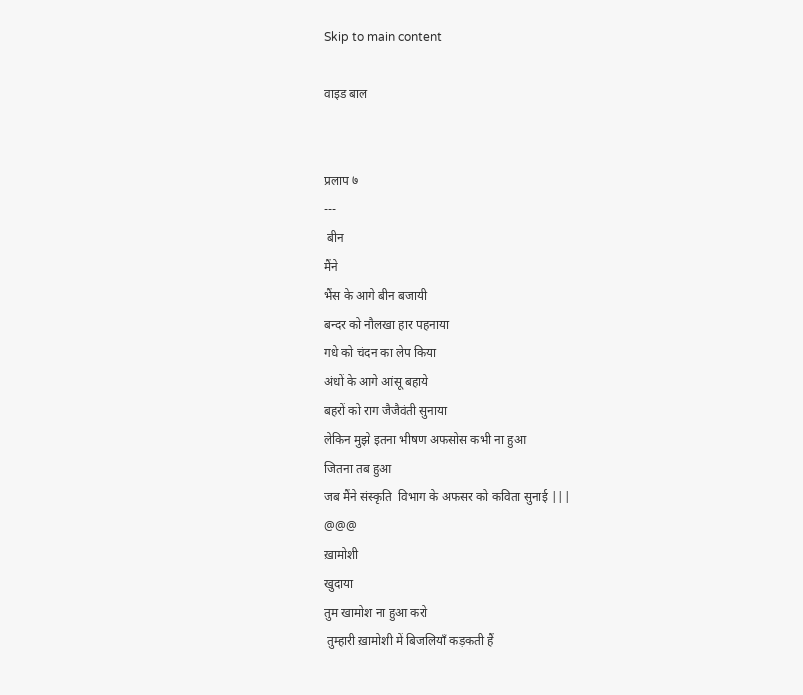Skip to main content

वाइड बाल


प्रलाप ७
---
 बीन
मैंने
भैंस के आगे बीन बजायी
बन्दर को नौलखा हार पहनाया
गधे को चंदन का लेप किया
अंधों के आगे आंसू बहाये
बहरों को राग जैजैवंती सुनाया
लेकिन मुझे इतना भीषण अफसोस कभी ना हुआ
जितना तब हुआ
जब मैंने संस्कृति  विभाग के अफसर को कविता सुनाई |||
@@@
ख़ामोशी
खुदाया
तुम खामोश ना हुआ करो
 तुम्हारी ख़ामोशी में बिजलियाँ कड़कती हैं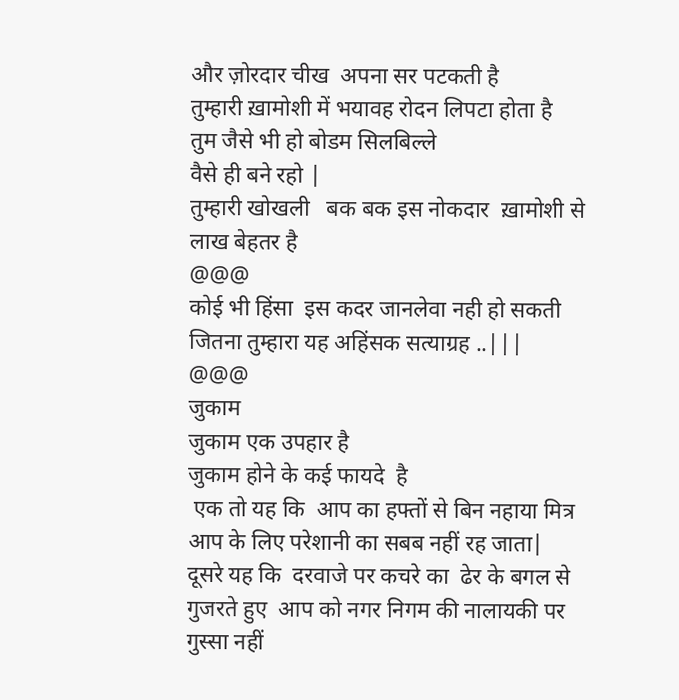और ज़ोरदार चीख  अपना सर पटकती है
तुम्हारी ख़ामोशी में भयावह रोदन लिपटा होता है
तुम जैसे भी हो बोडम सिलबिल्ले
वैसे ही बने रहो |
तुम्हारी खोखली   बक बक इस नोकदार  ख़ामोशी से लाख बेहतर है
@@@
कोई भी हिंसा  इस कदर जानलेवा नही हो सकती
जितना तुम्हारा यह अहिंसक सत्याग्रह ..|||
@@@
जुकाम
जुकाम एक उपहार है
जुकाम होने के कई फायदे  है
 एक तो यह कि  आप का हफ्तों से बिन नहाया मित्र आप के लिए परेशानी का सबब नहीं रह जाता|
दूसरे यह कि  दरवाजे पर कचरे का  ढेर के बगल से गुजरते हुए  आप को नगर निगम की नालायकी पर गुस्सा नहीं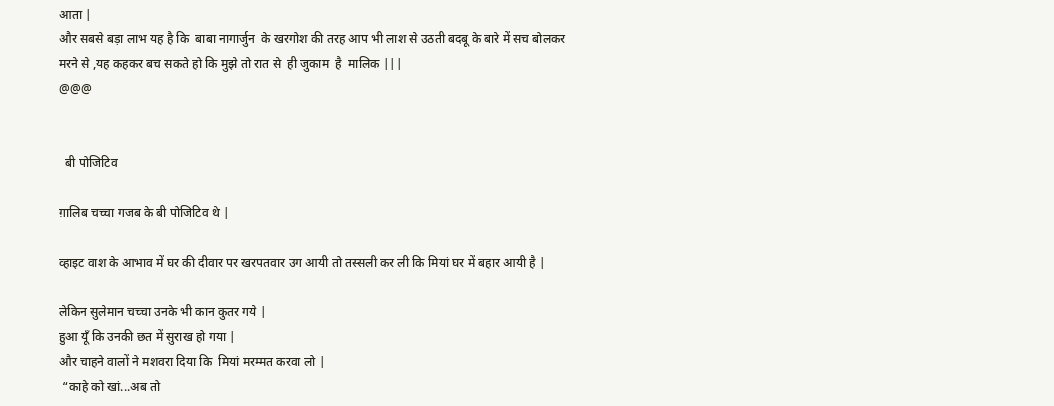आता |
और सबसे बड़ा लाभ यह है कि  बाबा नागार्जुन  के खरगोश की तरह आप भी लाश से उठती बदबू के बारे में सच बोलकर मरने से ,यह कहकर बच सकते हो कि मुझे तो रात से  ही जुकाम  है  मालिक |||
@@@


  बी पोजिटिव

ग़ालिब चच्चा गजब के बी पोजिटिव थे |

व्हाइट वाश के आभाव में घर की दीवार पर खरपतवार उग आयी तो तस्सली कर ली कि मियां घर में बहार आयी है |

लेकिन सुलेमान चच्चा उनके भी कान कुतर गये |
हुआ यूँ कि उनकी छत में सुराख हो गया |
और चाहने वालों ने मशवरा दिया कि  मियां मरम्मत करवा लो |
 “काहे को खां...अब तो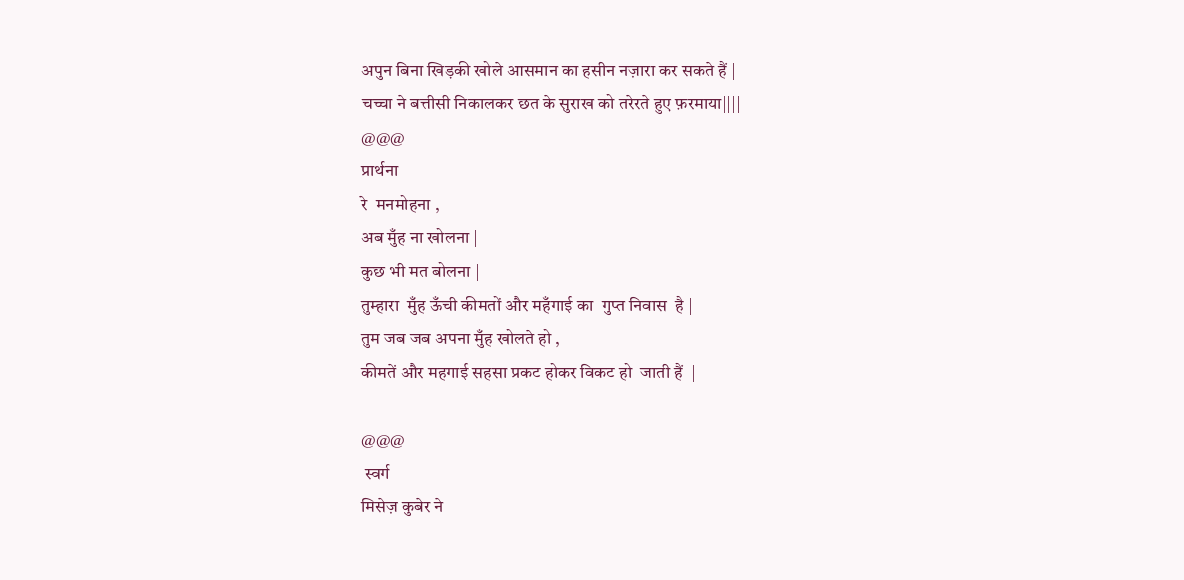अपुन बिना खिड़की खोले आसमान का हसीन नज़ारा कर सकते हैं |
चच्चा ने बत्तीसी निकालकर छत के सुराख को तरेरते हुए फ़रमाया||||
@@@
प्रार्थना
रे  मनमोहना ,
अब मुँह ना खोलना |
कुछ भी मत बोलना |
तुम्हारा  मुँह ऊँची कीमतों और महँगाई का  गुप्त निवास  है |
तुम जब जब अपना मुँह खोलते हो ,
कीमतें और महगाई सहसा प्रकट होकर विकट हो  जाती हैं  |

@@@
 स्वर्ग
मिसेज़ कुबेर ने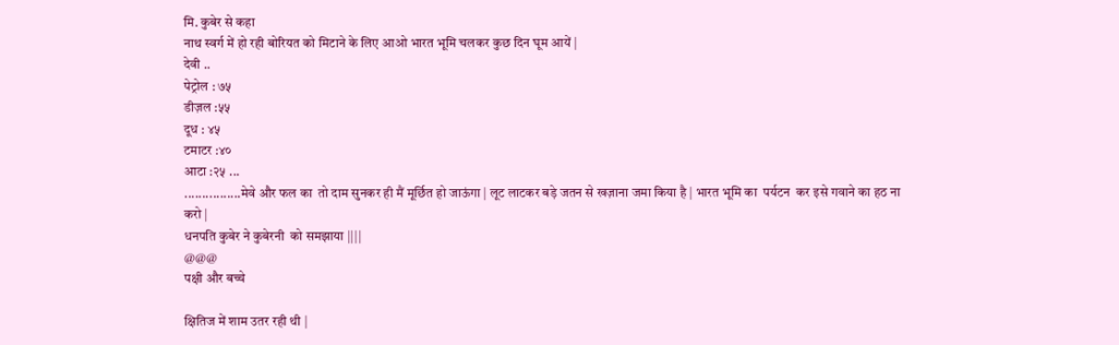मि. कुबेर से कहा
नाथ स्वर्ग में हो रही बोरियत को मिटाने के लिए आओ भारत भूमि चलकर कुछ दिन घूम आयें |
देवी ..
पेट्रोल : ७५
डीज़ल :५५
दूध : ४५
टमाटर :४०
आटा :२५ ...
................मेवे और फल का  तो दाम सुनकर ही मैं मूर्छित हो जाऊंगा | लूट लाटकर बड़े जतन से खज़ाना जमा किया है | भारत भूमि का  पर्यटन  कर इसे गवाने का हठ ना करो |
धनपति कुबेर ने कुबेरनी  को समझाया ||||
@@@
पक्षी और बच्चे

क्षितिज में शाम उतर रही थी |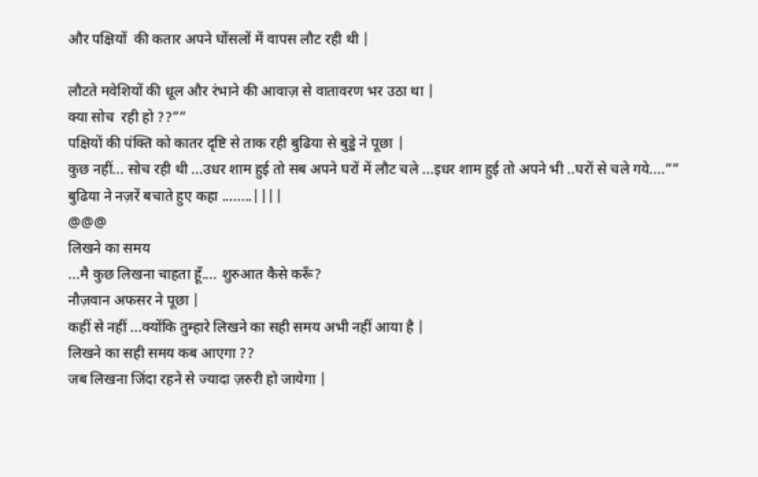और पक्षियों  की कतार अपने घोंसलों में वापस लौट रही थी |

लौटते मवेशियों की धूल और रंभाने की आवाज़ से वातावरण भर उठा था |
क्या सोच  रही हो ??””
पक्षियों की पंक्ति को कातर दृष्टि से ताक रही बुढिया से बुड्डे ने पूछा |
कुछ नहीं... सोच रही थी ...उधर शाम हुई तो सब अपने घरों में लौट चले ...इधर शाम हुई तो अपने भी ..घरों से चले गये....””
बुढिया ने नज़रें बचाते हुए कहा ........||||
@@@
लिखने का समय
...मै कुछ लिखना चाहता हूँ.... शुरुआत कैसे करूँ?
नौज़वान अफसर ने पूछा |
कहीं से नहीं ...क्योंकि तुम्हारे लिखने का सही समय अभी नहीं आया है |
लिखने का सही समय कब आएगा ??
जब लिखना जिंदा रहने से ज्यादा ज़रुरी हो जायेगा |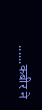......कबीर ने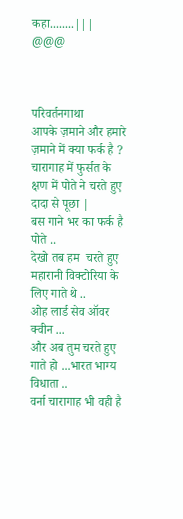कहा........|||
@@@



परिवर्तनगाथा
आपके ज़माने और हमारे ज़माने में क्या फर्क है ?
चारागाह में फुर्सत के क्षण में पोते ने चरते हुए  दादा से पूछा |
बस गाने भर का फर्क है पोते ..
देखो तब हम  चरते हुए  महारानी विक्टोरिया के लिए गाते थे ..
ओह लार्ड सेव ऑवर क्वीन ...
और अब तुम चरते हुए गाते हो ...भारत भाग्य विधाता ..
वर्ना चारागाह भी वही है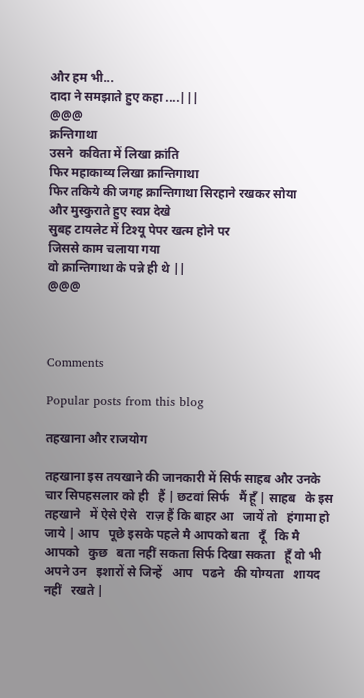और हम भी...
दादा ने समझाते हुए कहा ....|||
@@@
क्रन्तिगाथा
उसने  कविता में लिखा क्रांति
फिर महाकाव्य लिखा क्रान्तिगाथा
फिर तकिये की जगह क्रान्तिगाथा सिरहाने रखकर सोया
और मुस्कुराते हुए स्वप्न देखे
सुबह टायलेट में टिश्यू पेपर खत्म होने पर
जिससे काम चलाया गया
वो क्रान्तिगाथा के पन्ने ही थे ||
@@@



Comments

Popular posts from this blog

तहखाना और राजयोग

तहखाना इस तयखाने की जानकारी में सिर्फ साहब और उनके चार सिपहसलार को ही   हैं | छटवां सिर्फ   मैं हूँ | साहब   के इस   तहखाने   में ऐसे ऐसे   राज़ हैं कि बाहर आ   जायें तो   हंगामा हो   जाये | आप   पूछे इसके पहले मै आपको बता   दूँ   कि मै आपको   कुछ   बता नहीं सकता सिर्फ दिखा सकता   हूँ वो भी अपने उन   इशारों से जिन्हें   आप   पढने   की योग्यता   शायद   नहीं   रखते |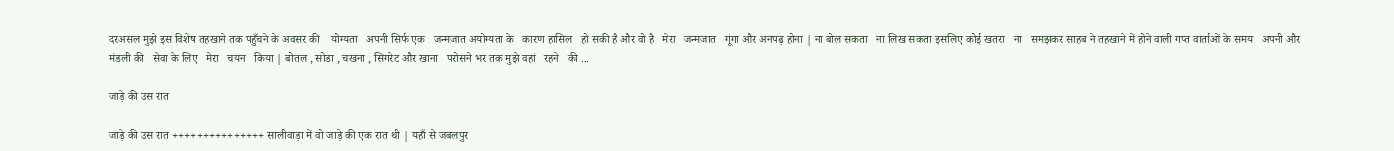दरअसल मुझे इस विशेष तहखाने तक पहुँचने के अवसर की    योग्यता   अपनी सिर्फ एक   जन्मजात अयोग्यता के   कारण हासिल   हो सकी है और वो है   मेरा   जन्मजात   गूंगा और अनपढ़ होना | ना बोल सकता   ना लिख सकता इसलिए कोई खतरा   ना   समझकर साहब ने तहखाने में होने वाली गप्त वार्ताओं के समय   अपनी और मंडली की   सेवा के लिए   मेरा   चयन   किया | बोतल , सोडा , चखना , सिगरेट और खाना   परोसने भर तक मुझे वहां   रहने   की ...

जाड़े की उस रात

जाड़े की उस रात +++++++++++++++ सालीवाड़ा में वो जाड़े की एक रात थी | यहाँ से जबलपुर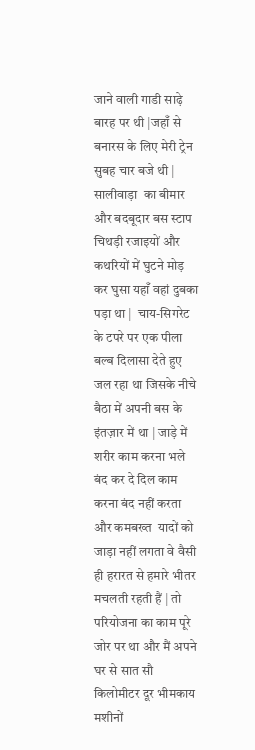जाने वाली गाडी साढ़े बारह पर थी |जहाँ से बनारस के लिए मेरी ट्रेन सुबह चार बजे थी |   सालीवाड़ा  का बीमार और बदबूदार बस स्टाप चिथड़ी रजाइयों और कथरियों में घुटने मोड़ कर घुसा यहाँ वहां दुबका पड़ा था |  चाय-सिगरेट के टपरे पर एक पीला बल्ब दिलासा देते हुए जल रहा था जिसके नीचे बैठा में अपनी बस के इंतज़ार में था | जाड़े में शरीर काम करना भले बंद कर दे दिल काम   करना बंद नहीं करता और कमबख्त  यादों को जाड़ा नहीं लगता वे वैसी ही हरारत से हमारे भीतर मचलती रहती हैं | तो परियोजना का काम पूरे जोर पर था और मैं अपने घर से सात सौ किलोमीटर दूर भीमकाय मशीनों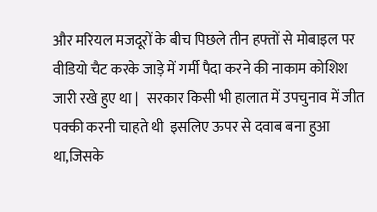और मरियल मजदूरों के बीच पिछले तीन हफ्तों से मोबाइल पर वीडियो चैट करके जाड़े में गर्मी पैदा करने की नाकाम कोशिश जारी रखे हुए था |   सरकार किसी भी हालात में उपचुनाव में जीत पक्की करनी चाहते थी  इसलिए ऊपर से दवाब बना हुआ था,जिसके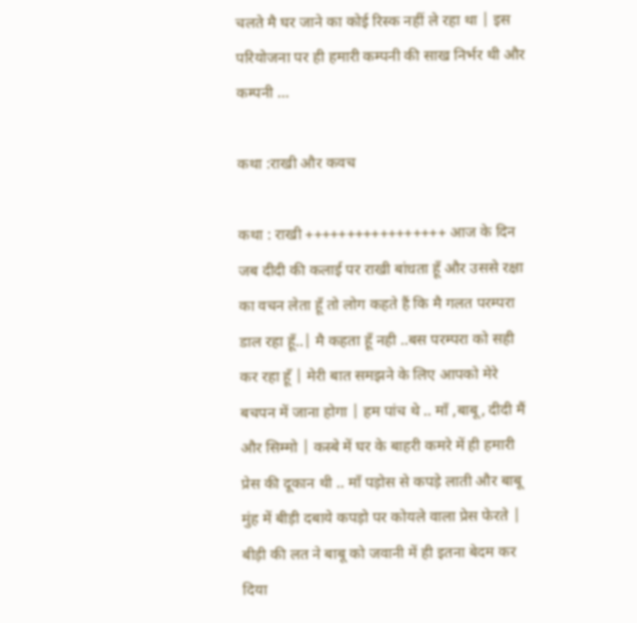चलते मै घर जाने का कोई रिस्क नहीं ले रहा था | इस परियोजना पर ही हमारी कम्पनी की साख निर्भर थी और कम्पनी ...

कथा :राखी और कवच

कथा : राखी +++++++++++++++++ आज के दिन जब दीदी की कलाई पर राखी बांधता हूँ और उससे रक्षा का वचन लेता हूँ तो लोग कहते हैं कि मै गलत परम्परा डाल रहा हूँ..| मै कहता हूँ नही ..बस परम्परा को सही कर रहा हूँ | मेरी बात समझने के लिए आपको मेरे बचपन में जाना होगा | हम पांच थे .. माँ ,बाबू, दीदी मैं और सिम्मो | कस्बे में घर के बाहरी कमरे में ही हमारी प्रेस की दूकान थी .. माँ पड़ोस से कपड़े लाती और बाबू मुंह में बीड़ी दबाये कपड़ो पर कोयले वाला प्रेस फेरते | बीड़ी की लत ने बाबू को जवानी में ही इतना बेदम कर दिया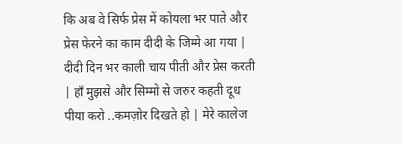कि अब वे सिर्फ प्रेस में कोयला भर पाते और प्रेस फेरने का काम दीदी के जिम्मे आ गया | दीदी दिन भर काली चाय पीती और प्रेस करती | हाँ मुझसे और सिम्मो से जरुर कहती दूध पीया करो ..कमज़ोर दिखते हो | मेरे कालेज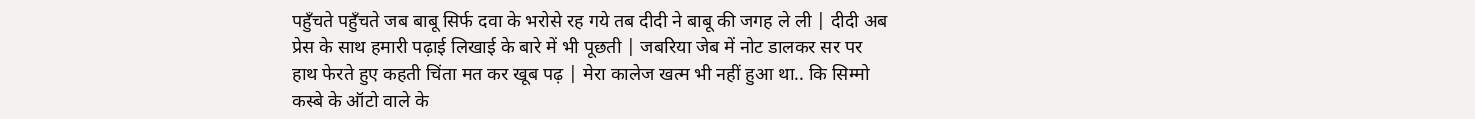पहुँचते पहुँचते जब बाबू सिर्फ दवा के भरोसे रह गये तब दीदी ने बाबू की जगह ले ली | दीदी अब प्रेस के साथ हमारी पढ़ाई लिखाई के बारे में भी पूछती | जबरिया जेब में नोट डालकर सर पर हाथ फेरते हुए कहती चिंता मत कर खूब पढ़ | मेरा कालेज खत्म भी नहीं हुआ था.. कि सिम्मो कस्बे के ऑटो वाले के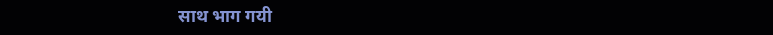साथ भाग गयी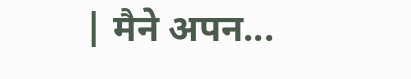| मैने अपन...